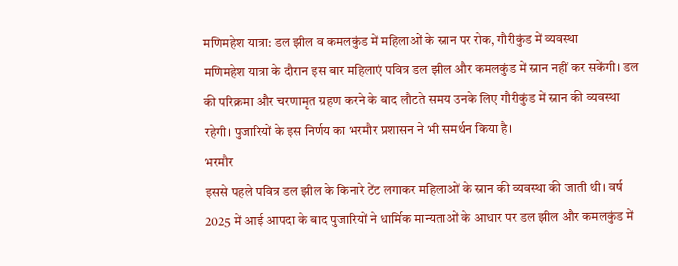मणिमहेश यात्रा: डल झील व कमलकुंड में महिलाओं के स्नान पर रोक, गौरीकुंड में व्यवस्था
मणिमहेश यात्रा के दौरान इस बार महिलाएं पवित्र डल झील और कमलकुंड में स्नान नहीं कर सकेंगी। डल की परिक्रमा और चरणामृत ग्रहण करने के बाद लौटते समय उनके लिए गौरीकुंड में स्नान की व्यवस्था रहेगी। पुजारियों के इस निर्णय का भरमौर प्रशासन ने भी समर्थन किया है।
भरमौर
इससे पहले पवित्र डल झील के किनारे टेंट लगाकर महिलाओं के स्नान की व्यवस्था की जाती थी। वर्ष 2025 में आई आपदा के बाद पुजारियों ने धार्मिक मान्यताओं के आधार पर डल झील और कमलकुंड में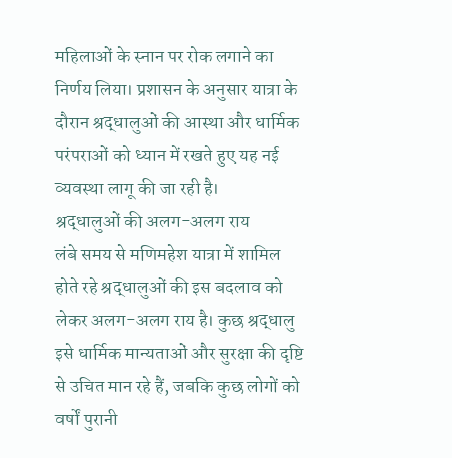महिलाओं के स्नान पर रोक लगाने का निर्णय लिया। प्रशासन के अनुसार यात्रा के दौरान श्रद्धालुओं की आस्था और धार्मिक परंपराओं को ध्यान में रखते हुए यह नई व्यवस्था लागू की जा रही है।
श्रद्धालुओं की अलग-अलग राय
लंबे समय से मणिमहेश यात्रा में शामिल होते रहे श्रद्धालुओं की इस बदलाव को लेकर अलग-अलग राय है। कुछ श्रद्धालु इसे धार्मिक मान्यताओं और सुरक्षा की दृष्टि से उचित मान रहे हैं, जबकि कुछ लोगों को वर्षों पुरानी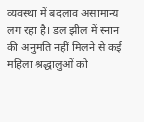व्यवस्था में बदलाव असामान्य लग रहा है। डल झील में स्नान की अनुमति नहीं मिलने से कई महिला श्रद्धालुओं को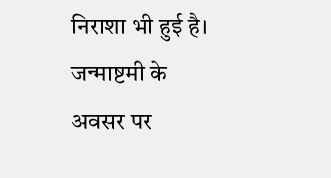निराशा भी हुई है।
जन्माष्टमी के अवसर पर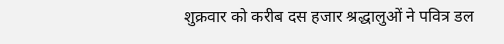शुक्रवार को करीब दस हजार श्रद्धालुओं ने पवित्र डल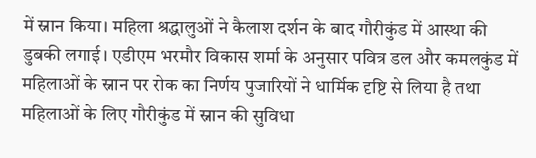में स्नान किया। महिला श्रद्धालुओं ने कैलाश दर्शन के बाद गौरीकुंड में आस्था की डुबकी लगाई। एडीएम भरमौर विकास शर्मा के अनुसार पवित्र डल और कमलकुंड में महिलाओं के स्नान पर रोक का निर्णय पुजारियों ने धार्मिक दृष्टि से लिया है तथा महिलाओं के लिए गौरीकुंड में स्नान की सुविधा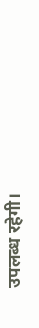उपलब्ध रहेगी।